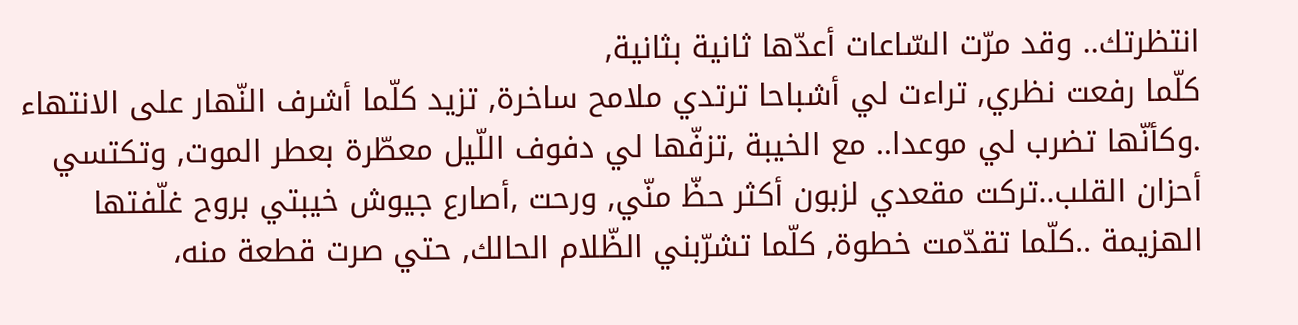انتظرتك.. وقد مرّت السّاعات أعدّها ثانية بثانية,
كلّما رفعت نظري, تراءت لي أشباحا ترتدي ملامح ساخرة, تزيد كلّما أشرف النّهار على الانتهاء .وكأنّها تضرب لي موعدا.. مع الخيبة ,تزفّها لي دفوف اللّيل معطّرة بعطر الموت, وتكتسي أحزان القلب..تركت مقعدي لزبون أكثر حظّ منّي, ورحت ,أصارع جيوش خيبتي بروح غلّفتها الهزيمة ..كلّما تقدّمت خطوة, كلّما تشرّبني الظّلام الحالك, حتي صرت قطعة منه،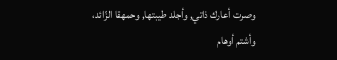وصرت أعارك ذاتي, وأجلد طيبتها, وحمهقا الزّائد، وأشتم أوهام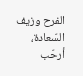الفرح وزيف السّعادة، أرحّب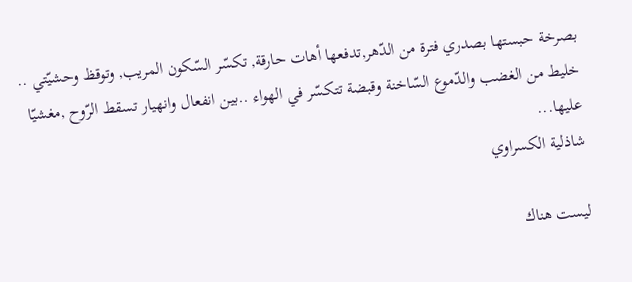بصرخة حبستها بصدري فترة من الدّهر,تدفعها أهات حارقة, تكسّر السّكون المريب, وتوقظ وحشيّتي .. خليط من الغضب والدّموع السّاخنة وقبضة تتكسّر في الهواء ..بين انفعال وانهيار تسقط الرّوح ,مغشيّا عليها...
شاذلية الكسراوي

ليست هناك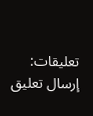تعليقات:
إرسال تعليق